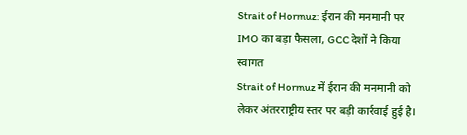Strait of Hormuz: ईरान की मनमानी पर IMO का बड़ा फैसला, GCC देशों ने किया स्वागत
Strait of Hormuz में ईरान की मनमानी को लेकर अंतरराष्ट्रीय स्तर पर बड़ी कार्रवाई हुई है।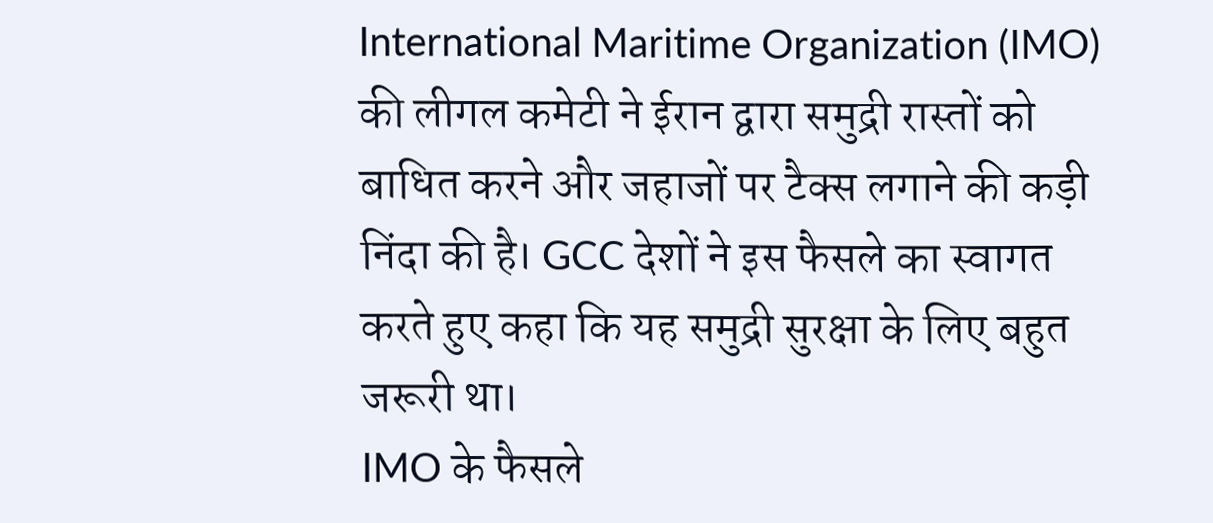International Maritime Organization (IMO) की लीगल कमेटी ने ईरान द्वारा समुद्री रास्तों को बाधित करने और जहाजों पर टैक्स लगाने की कड़ी निंदा की है। GCC देशों ने इस फैसले का स्वागत करते हुए कहा कि यह समुद्री सुरक्षा के लिए बहुत जरूरी था।
IMO के फैसले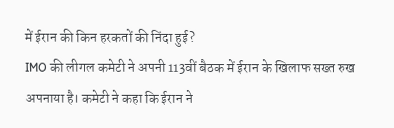में ईरान की किन हरकतों की निंदा हुई?
IMO की लीगल कमेटी ने अपनी 113वीं बैठक में ईरान के खिलाफ सख्त रुख अपनाया है। कमेटी ने कहा कि ईरान ने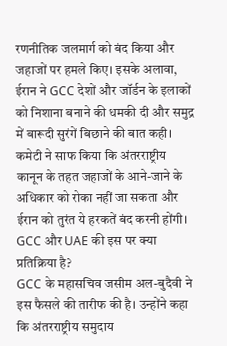रणनीतिक जलमार्ग को बंद किया और जहाजों पर हमले किए। इसके अलावा, ईरान ने GCC देशों और जॉर्डन के इलाकों को निशाना बनाने की धमकी दी और समुद्र में बारूदी सुरंगें बिछाने की बात कही। कमेटी ने साफ किया कि अंतरराष्ट्रीय कानून के तहत जहाजों के आने-जाने के अधिकार को रोका नहीं जा सकता और ईरान को तुरंत ये हरकतें बंद करनी होंगी।
GCC और UAE की इस पर क्या प्रतिक्रिया है?
GCC के महासचिव जसीम अल-बुदैवी ने इस फैसले की तारीफ की है। उन्होंने कहा कि अंतरराष्ट्रीय समुदाय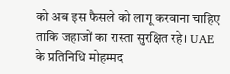को अब इस फैसले को लागू करवाना चाहिए ताकि जहाजों का रास्ता सुरक्षित रहे। UAE के प्रतिनिधि मोहम्मद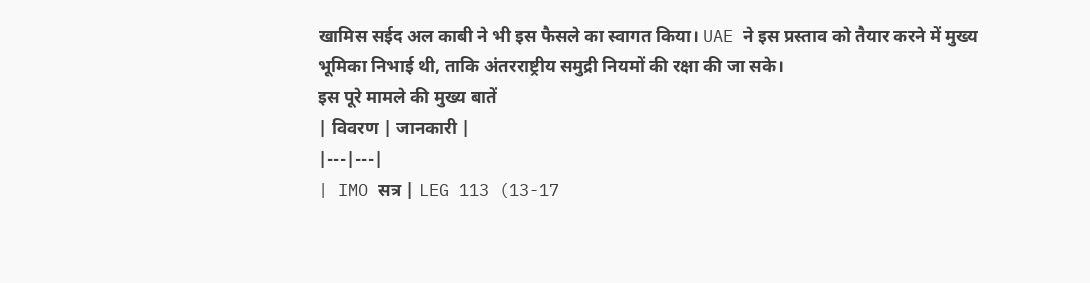खामिस सईद अल काबी ने भी इस फैसले का स्वागत किया। UAE ने इस प्रस्ताव को तैयार करने में मुख्य भूमिका निभाई थी, ताकि अंतरराष्ट्रीय समुद्री नियमों की रक्षा की जा सके।
इस पूरे मामले की मुख्य बातें
| विवरण | जानकारी |
|---|---|
| IMO सत्र | LEG 113 (13-17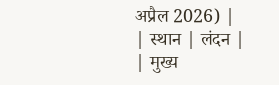अप्रैल 2026) |
| स्थान | लंदन |
| मुख्य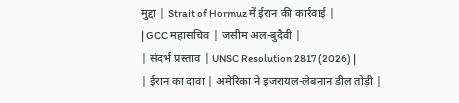मुद्दा | Strait of Hormuz में ईरान की कार्रवाई |
| GCC महासचिव | जसीम अल-बुदैवी |
| संदर्भ प्रस्ताव | UNSC Resolution 2817 (2026) |
| ईरान का दावा | अमेरिका ने इजरायल-लेबनान डील तोड़ी |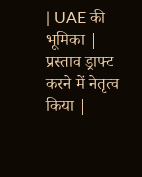| UAE की भूमिका | प्रस्ताव ड्राफ्ट करने में नेतृत्व किया |